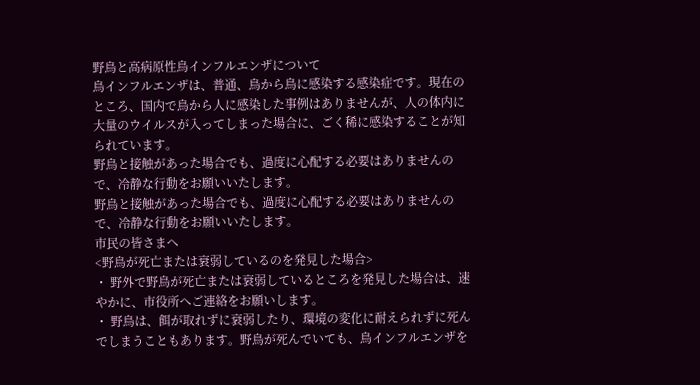野鳥と高病原性鳥インフルエンザについて
鳥インフルエンザは、普通、鳥から鳥に感染する感染症です。現在のところ、国内で鳥から人に感染した事例はありませんが、人の体内に大量のウイルスが入ってしまった場合に、ごく稀に感染することが知られています。
野鳥と接触があった場合でも、過度に心配する必要はありませんので、冷静な行動をお願いいたします。
野鳥と接触があった場合でも、過度に心配する必要はありませんので、冷静な行動をお願いいたします。
市民の皆さまへ
<野鳥が死亡または衰弱しているのを発見した場合>
・ 野外で野鳥が死亡または衰弱しているところを発見した場合は、速やかに、市役所へご連絡をお願いします。
・ 野鳥は、餌が取れずに衰弱したり、環境の変化に耐えられずに死んでしまうこともあります。野鳥が死んでいても、鳥インフルエンザを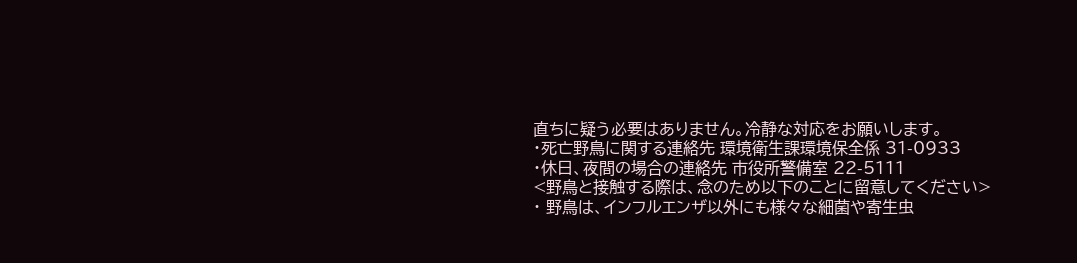直ちに疑う必要はありません。冷静な対応をお願いします。
・死亡野鳥に関する連絡先 環境衛生課環境保全係 31-0933
・休日、夜間の場合の連絡先 市役所警備室 22-5111
<野鳥と接触する際は、念のため以下のことに留意してください>
・ 野鳥は、インフルエンザ以外にも様々な細菌や寄生虫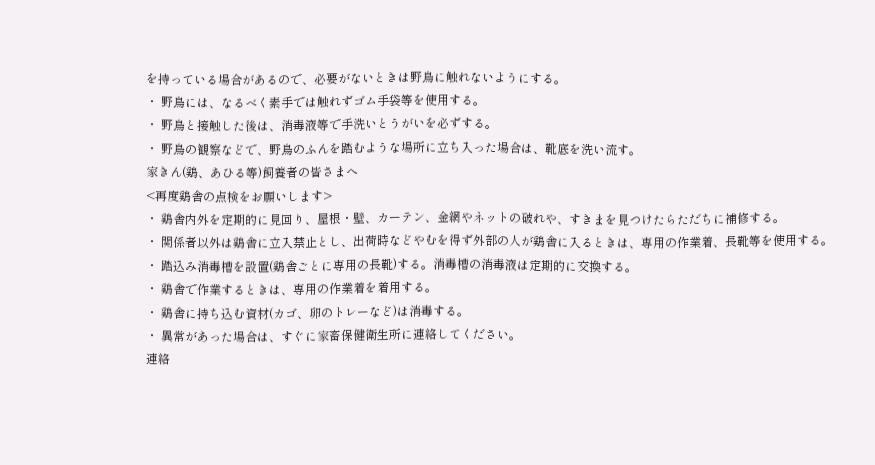を持っている場合があるので、必要がないときは野鳥に触れないようにする。
・ 野鳥には、なるべく素手では触れずゴム手袋等を使用する。
・ 野鳥と接触した後は、消毒液等で手洗いとうがいを必ずする。
・ 野鳥の観察などで、野鳥のふんを踏むような場所に立ち入った場合は、靴底を洗い流す。
家きん(鶏、あひる等)飼養者の皆さまへ
<再度鶏舎の点検をお願いします>
・ 鶏舎内外を定期的に見回り、屋根・壁、カーテン、金網やネットの破れや、すきまを見つけたらただちに補修する。
・ 関係者以外は鶏舎に立入禁止とし、出荷時などやむを得ず外部の人が鶏舎に入るときは、専用の作業着、長靴等を使用する。
・ 踏込み消毒槽を設置(鶏舎ごとに専用の長靴)する。消毒槽の消毒液は定期的に交換する。
・ 鶏舎で作業するときは、専用の作業着を着用する。
・ 鶏舎に持ち込む資材(カゴ、卵のトレーなど)は消毒する。
・ 異常があった場合は、すぐに家畜保健衛生所に連絡してください。
連絡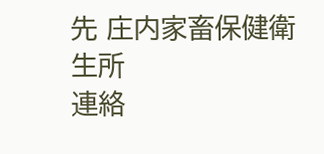先 庄内家畜保健衛生所
連絡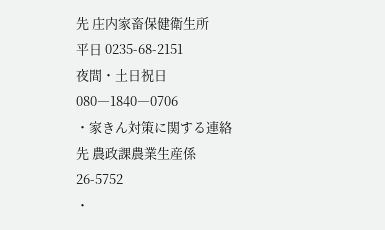先 庄内家畜保健衛生所
平日 0235-68-2151
夜間・土日祝日 080―1840―0706
・家きん対策に関する連絡先 農政課農業生産係 26-5752
・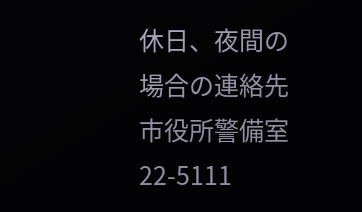休日、夜間の場合の連絡先 市役所警備室 22-5111